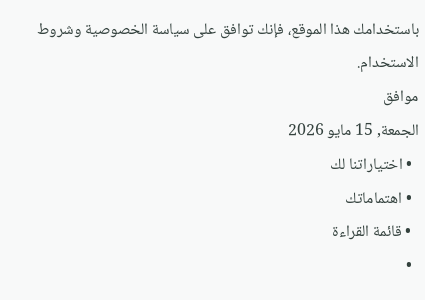باستخدامك هذا الموقع، فإنك توافق على سياسة الخصوصية وشروط الاستخدام.
موافق
الجمعة, 15 مايو 2026
  • اختياراتنا لك
  • اهتماماتك
  • قائمة القراءة
  •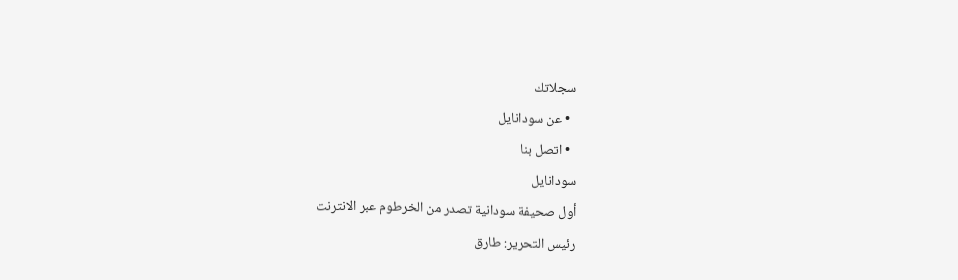سجلاتك
  • عن سودانايل
  • اتصل بنا
سودانايل
أول صحيفة سودانية تصدر من الخرطوم عبر الانترنت
رئيس التحرير: طارق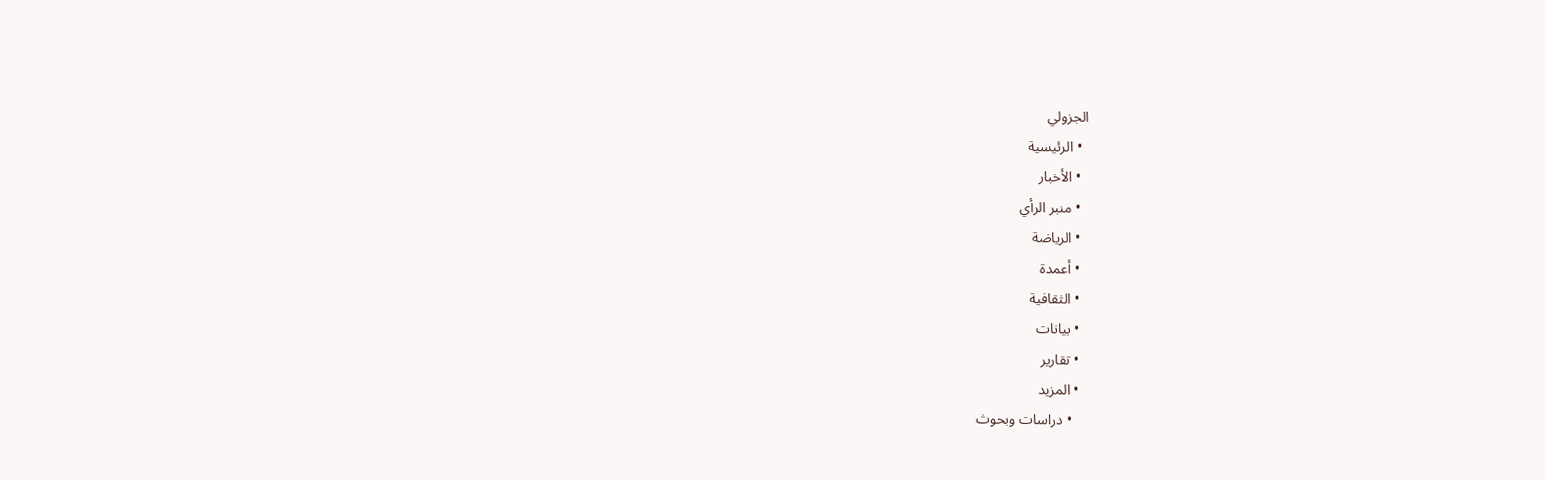الجزولي
  • الرئيسية
  • الأخبار
  • منبر الرأي
  • الرياضة
  • أعمدة
  • الثقافية
  • بيانات
  • تقارير
  • المزيد
    • دراسات وبحوث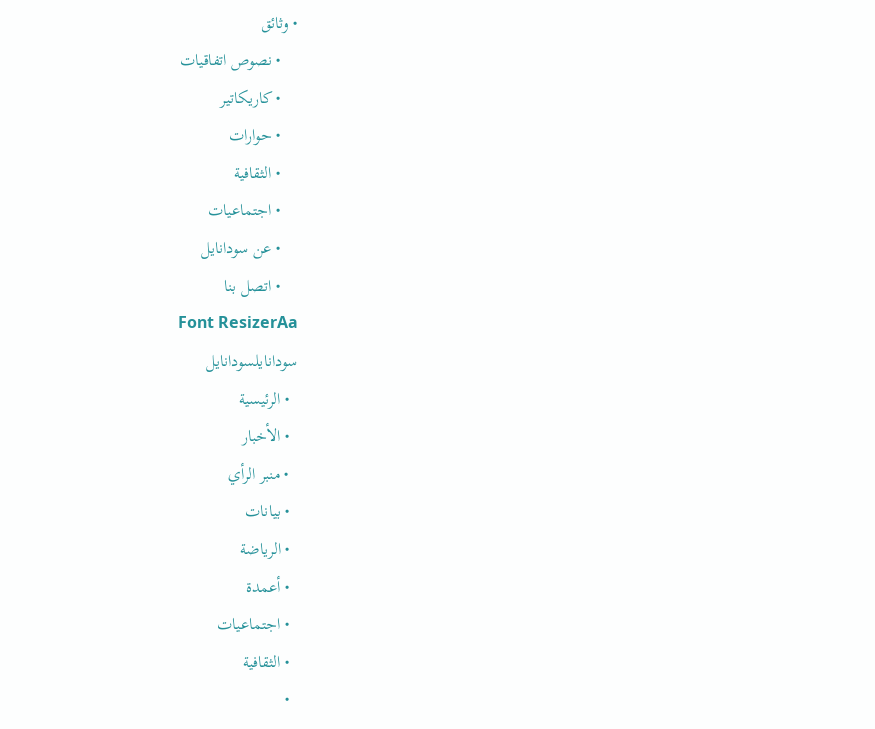• وثائق
    • نصوص اتفاقيات
    • كاريكاتير
    • حوارات
    • الثقافية
    • اجتماعيات
    • عن سودانايل
    • اتصل بنا
Font ResizerAa
سودانايلسودانايل
  • الرئيسية
  • الأخبار
  • منبر الرأي
  • بيانات
  • الرياضة
  • أعمدة
  • اجتماعيات
  • الثقافية
  •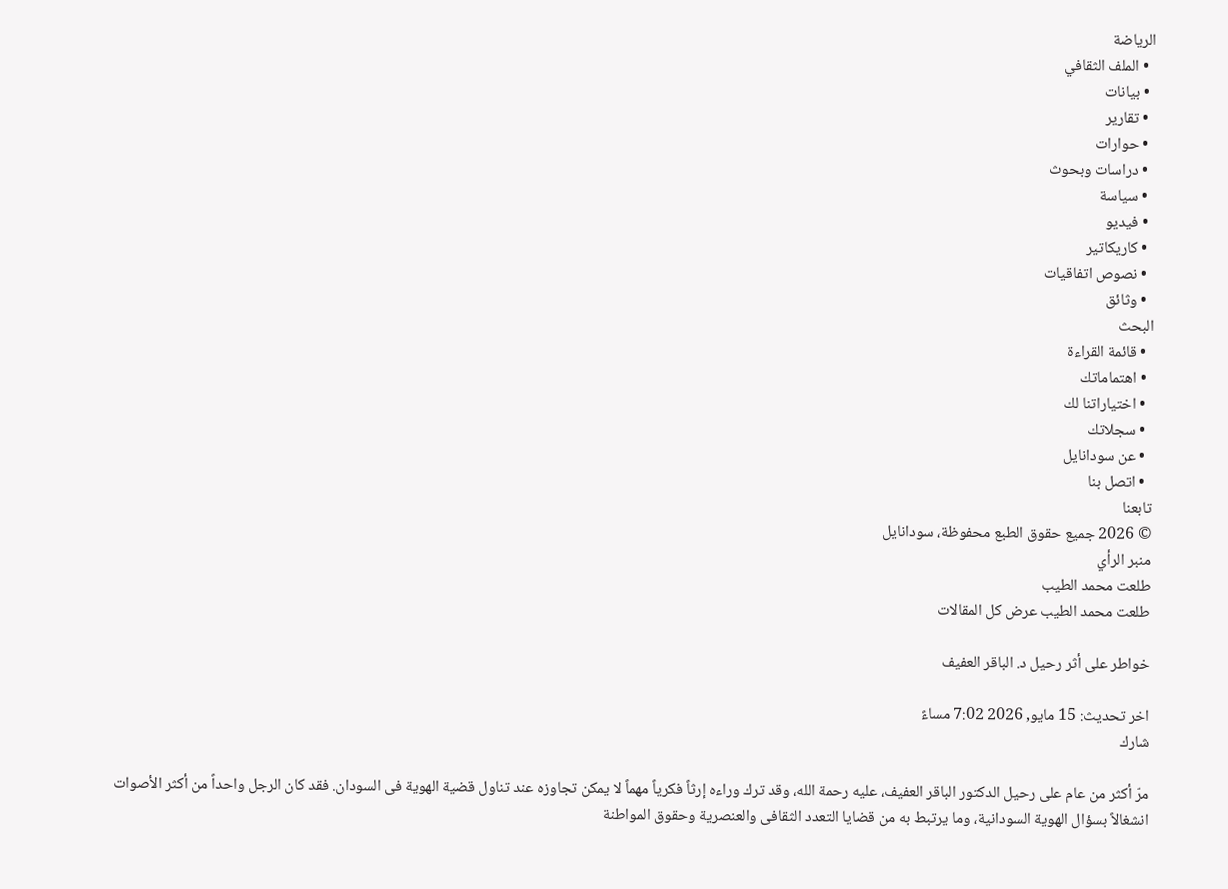الرياضة
  • الملف الثقافي
  • بيانات
  • تقارير
  • حوارات
  • دراسات وبحوث
  • سياسة
  • فيديو
  • كاريكاتير
  • نصوص اتفاقيات
  • وثائق
البحث
  • قائمة القراءة
  • اهتماماتك
  • اختياراتنا لك
  • سجلاتك
  • عن سودانايل
  • اتصل بنا
تابعنا
© 2026 جميع حقوق الطبع محفوظة، سودانايل
منبر الرأي
طلعت محمد الطيب
طلعت محمد الطيب عرض كل المقالات

خواطر على أثر رحيل د. الباقر العفيف

اخر تحديث: 15 مايو, 2026 7:02 مساءً
شارك

مرّ أكثر من عام على رحيل الدكتور الباقر العفيف، عليه رحمة الله، وقد ترك وراءه إرثاً فكرياً مهماً لا يمكن تجاوزه عند تناول قضية الهوية فى السودان. فقد كان الرجل واحداً من أكثر الأصوات انشغالاً بسؤال الهوية السودانية، وما يرتبط به من قضايا التعدد الثقافى والعنصرية وحقوق المواطنة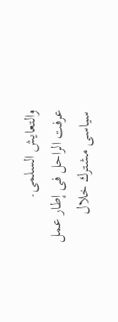والتعايش السلمى.
عرفت الراحل فى إطار عمل سياسى مشترك خلال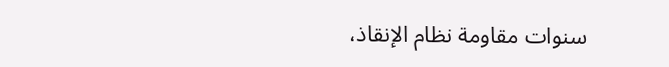سنوات مقاومة نظام الإنقاذ،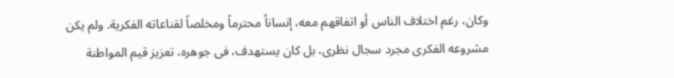وكان، رغم اختلاف الناس أو اتفاقهم معه، إنساناً محترماً ومخلصاً لقناعاته الفكرية. ولم يكن مشروعه الفكرى مجرد سجال نظرى، بل كان يستهدف، فى جوهره، تعزيز قيم المواطنة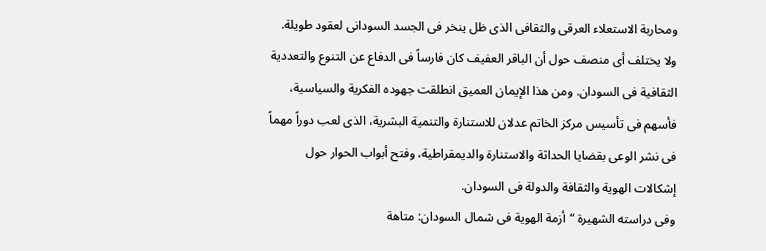ومحاربة الاستعلاء العرقى والثقافى الذى ظل ينخر فى الجسد السودانى لعقود طويلة.
ولا يختلف أى منصف حول أن الباقر العفيف كان فارساً فى الدفاع عن التنوع والتعددية الثقافية فى السودان. ومن هذا الإيمان العميق انطلقت جهوده الفكرية والسياسية، فأسهم فى تأسيس مركز الخاتم عدلان للاستنارة والتنمية البشرية، الذى لعب دوراً مهماً فى نشر الوعى بقضايا الحداثة والاستنارة والديمقراطية، وفتح أبواب الحوار حول إشكالات الهوية والثقافة والدولة فى السودان.
وفى دراسته الشهيرة “أزمة الهوية فى شمال السودان: متاهة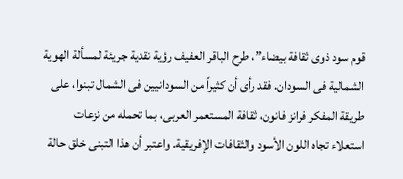قوم سود ذوى ثقافة بيضاء”، طرح الباقر العفيف رؤية نقدية جريئة لمسألة الهوية الشمالية فى السودان. فقد رأى أن كثيراً من السودانيين فى الشمال تبنوا، على طريقة المفكر فرانز فانون، ثقافة المستعمر العربى، بما تحمله من نزعات استعلاء تجاه اللون الأسود والثقافات الإفريقية. واعتبر أن هذا التبنى خلق حالة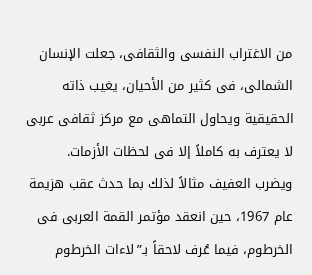من الاغتراب النفسى والثقافى، جعلت الإنسان الشمالى، فى كثير من الأحيان، يغيب ذاته الحقيقية ويحاول التماهى مع مركز ثقافى عربى لا يعترف به كاملاً إلا فى لحظات الأزمات.
ويضرب العفيف مثالاً لذلك بما حدث عقب هزيمة عام 1967، حين انعقد مؤتمر القمة العربى فى الخرطوم، فيما عُرف لاحقاً بـ”لاءات الخرطوم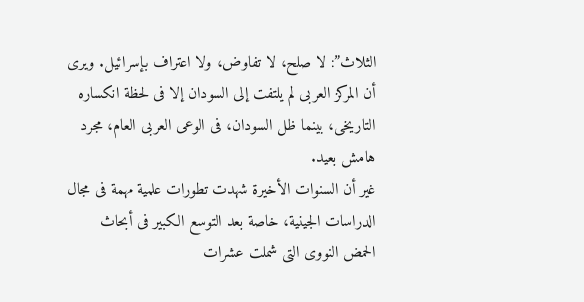الثلاث”: لا صلح، لا تفاوض، ولا اعتراف بإسرائيل. ويرى أن المركز العربى لم يلتفت إلى السودان إلا فى لحظة انكساره التاريخى، بينما ظل السودان، فى الوعى العربى العام، مجرد هامش بعيد.
غير أن السنوات الأخيرة شهدت تطورات علمية مهمة فى مجال الدراسات الجينية، خاصة بعد التوسع الكبير فى أبحاث الحمض النووى التى شملت عشرات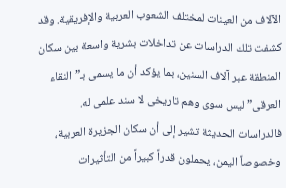الآلاف من العينات لمختلف الشعوب العربية والإفريقية. وقد كشفت تلك الدراسات عن تداخلات بشرية واسعة بين سكان المنطقة عبر آلاف السنين، بما يؤكد أن ما يسمى بـ”النقاء العرقى” ليس سوى وهم تاريخى لا سند علمى له.
فالدراسات الحديثة تشير إلى أن سكان الجزيرة العربية، وخصوصاً اليمن، يحملون قدراً كبيراً من التأثيرات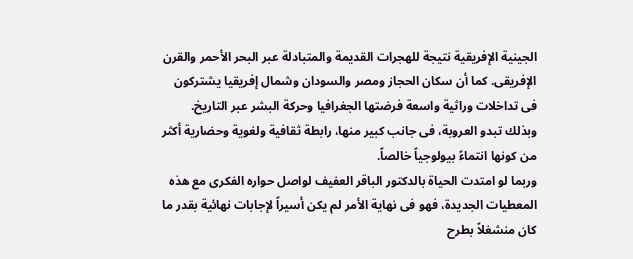الجينية الإفريقية نتيجة للهجرات القديمة والمتبادلة عبر البحر الأحمر والقرن الإفريقى. كما أن سكان الحجاز ومصر والسودان وشمال إفريقيا يشتركون فى تداخلات وراثية واسعة فرضتها الجغرافيا وحركة البشر عبر التاريخ. وبذلك تبدو العروبة، فى جانب كبير منها، رابطة ثقافية ولغوية وحضارية أكثر من كونها انتماءً بيولوجياً خالصاً.
وربما لو امتدت الحياة بالدكتور الباقر العفيف لواصل حواره الفكرى مع هذه المعطيات الجديدة، فهو فى نهاية الأمر لم يكن أسيراً لإجابات نهائية بقدر ما كان منشغلاً بطرح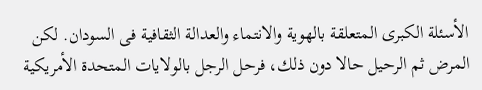الأسئلة الكبرى المتعلقة بالهوية والانتماء والعدالة الثقافية فى السودان. لكن المرض ثم الرحيل حالا دون ذلك، فرحل الرجل بالولايات المتحدة الأمريكية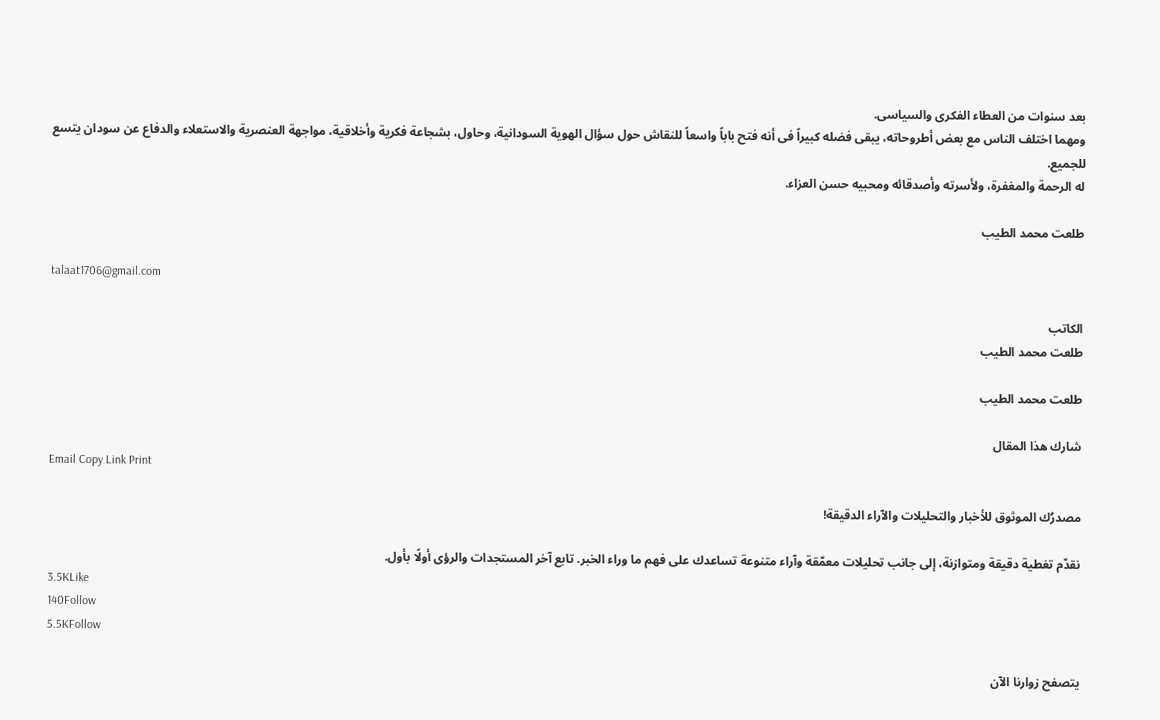بعد سنوات من العطاء الفكرى والسياسى.
ومهما اختلف الناس مع بعض أطروحاته، يبقى فضله كبيراً فى أنه فتح باباً واسعاً للنقاش حول سؤال الهوية السودانية، وحاول، بشجاعة فكرية وأخلاقية، مواجهة العنصرية والاستعلاء والدفاع عن سودان يتسع للجميع.
له الرحمة والمغفرة، ولأسرته وأصدقائه ومحبيه حسن العزاء.

طلعت محمد الطيب

talaat1706@gmail.com

الكاتب
طلعت محمد الطيب

طلعت محمد الطيب

شارك هذا المقال
Email Copy Link Print

مصدرُك الموثوق للأخبار والتحليلات والآراء الدقيقة!

نقدّم تغطية دقيقة ومتوازنة، إلى جانب تحليلات معمّقة وآراء متنوعة تساعدك على فهم ما وراء الخبر. تابع آخر المستجدات والرؤى أولًا بأول.
3.5KLike
140Follow
5.5KFollow

يتصفح زوارنا الآن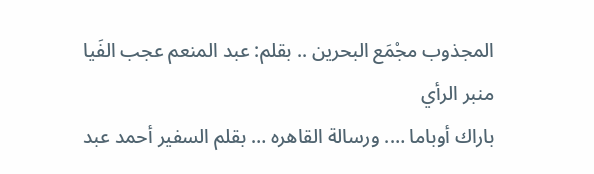المجذوب مجْمَع البحرين .. بقلم: عبد المنعم عجب الفَيا
منبر الرأي
باراك أوباما …. ورسالة القاهره … بقلم السفير أحمد عبد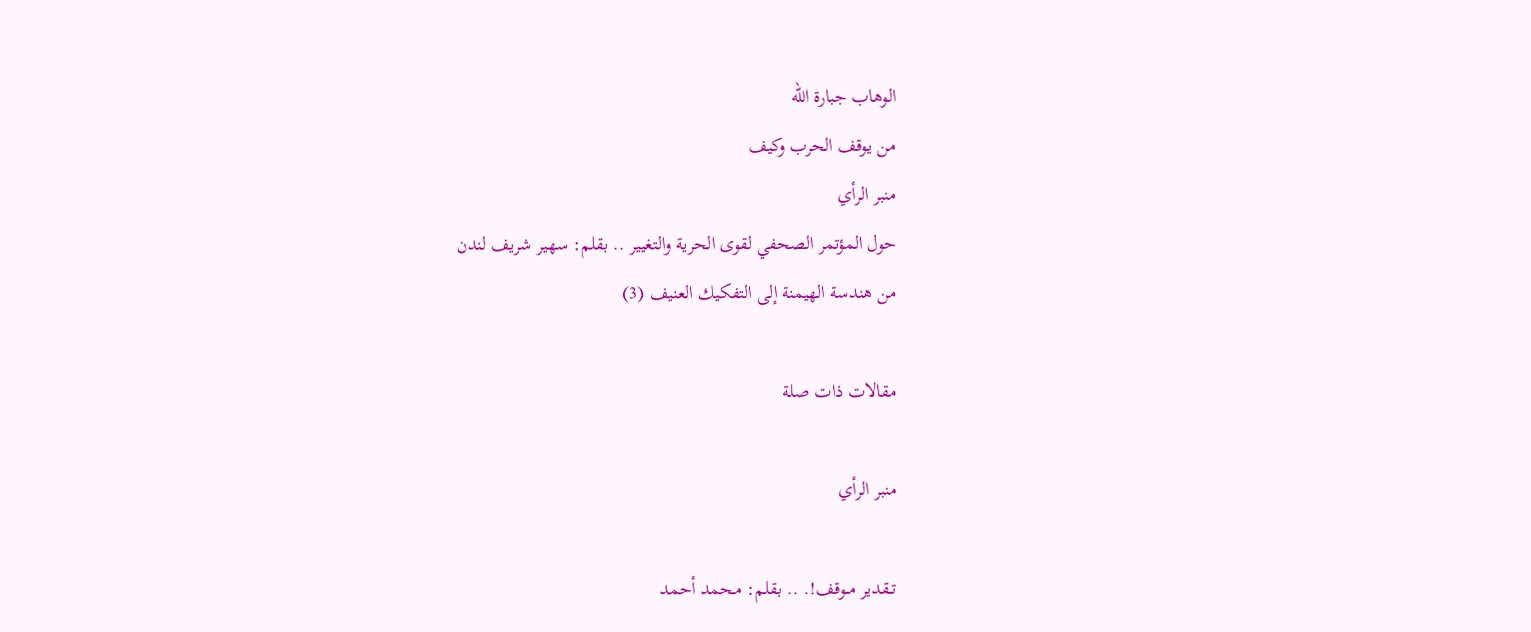الوهاب جبارة الله
من يوقف الحرب وكيف
منبر الرأي
حول المؤتمر الصحفي لقوى الحرية والتغيير .. بقلم: سهير شريف لندن
من هندسة الهيمنة إلى التفكيك العنيف (3)

مقالات ذات صلة

منبر الرأي

تــقدير مــوقف!. .. بقلم: مـحمد أحمد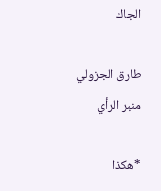الجاك

طارق الجزولي
منبر الرأي

*هكذا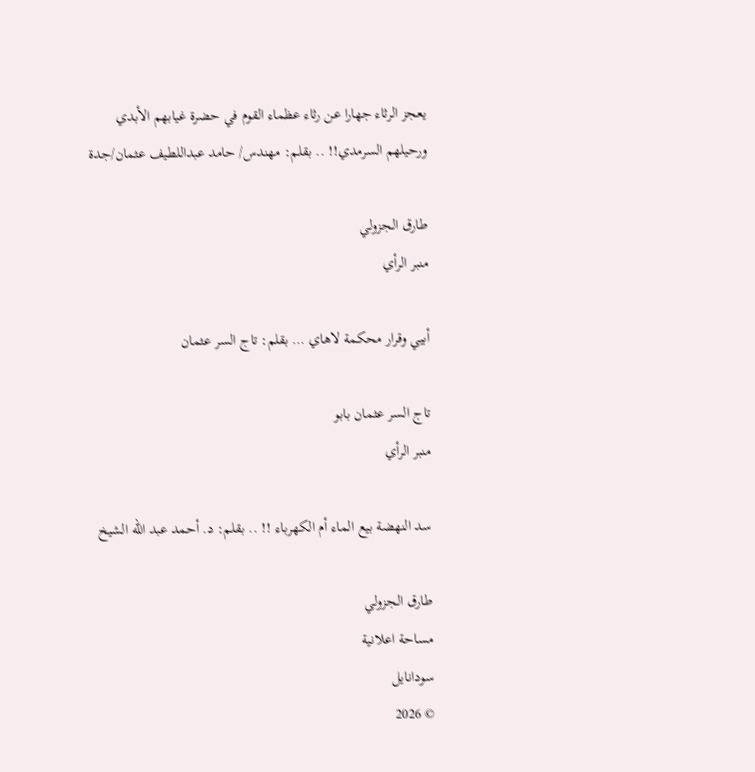يعجز الرثاء جهارا عن رثاء عظماء القوم في حضرة غيابهم الأبدي ورحيلهم السرمدي!! .. بقلم: مهندس/ حامد عبداللطيف عثمان/جدة

طارق الجزولي
منبر الرأي

أبيي وقرار محكمة لاهاي … بقلم: تاج السر عثمان

تاج السر عثمان بابو
منبر الرأي

سد النهضة بيع الماء أم الكهرباء !! .. بقلم: د. أحمد عبد الله الشيخ

طارق الجزولي
مساحة اعلانية
سودانايل
© 2026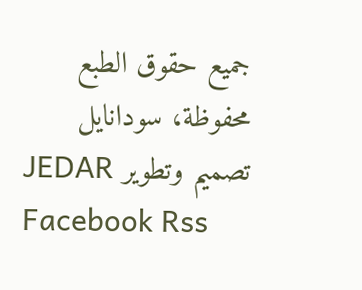جميع حقوق الطبع محفوظة، سودانايل
تصميم وتطوير JEDAR
Facebook Rss